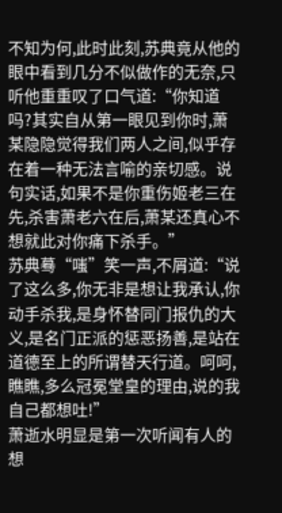不知为何,此时此刻,苏典竟从他的眼中看到几分不似做作的无奈,只听他重重叹了口气道:“你知道吗?其实自从第一眼见到你时,萧某隐隐觉得我们两人之间,似乎存在着一种无法言喻的亲切感。说句实话,如果不是你重伤姬老三在先,杀害萧老六在后,萧某还真心不想就此对你痛下杀手。”
苏典蓦“嗤”笑一声,不屑道:“说了这么多,你无非是想让我承认,你动手杀我,是身怀替同门报仇的大义,是名门正派的惩恶扬善,是站在道德至上的所谓替天行道。呵呵,瞧瞧,多么冠冕堂皇的理由,说的我自己都想吐!”
萧逝水明显是第一次听闻有人的想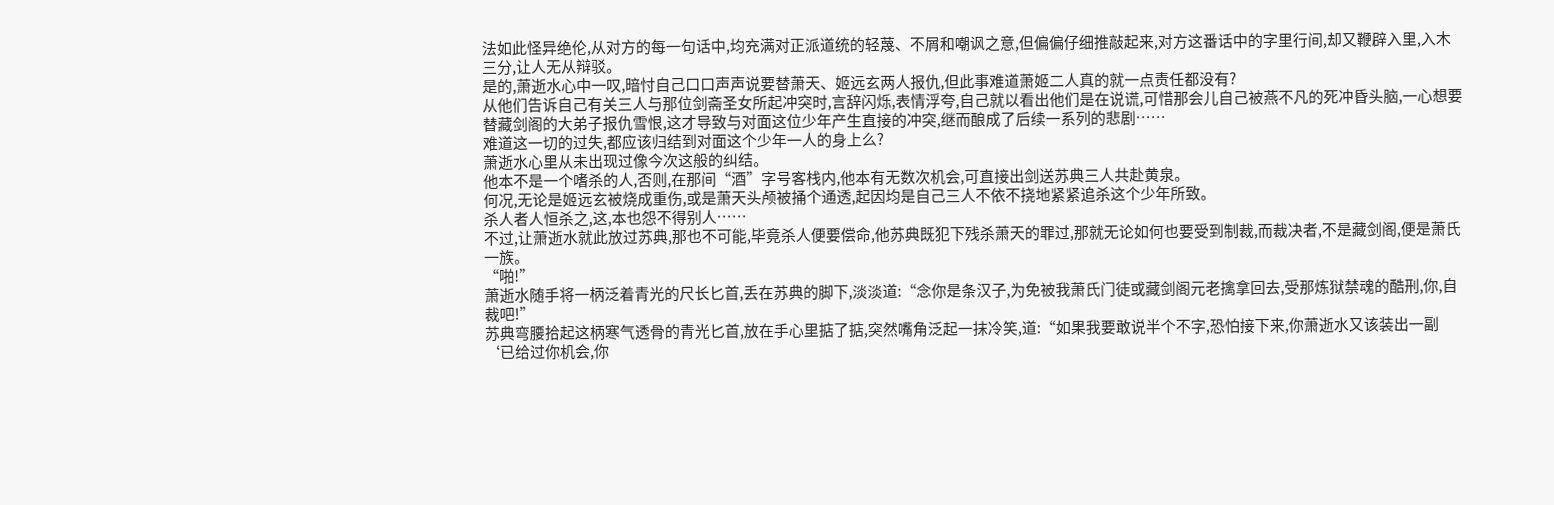法如此怪异绝伦,从对方的每一句话中,均充满对正派道统的轻蔑、不屑和嘲讽之意,但偏偏仔细推敲起来,对方这番话中的字里行间,却又鞭辟入里,入木三分,让人无从辩驳。
是的,萧逝水心中一叹,暗忖自己口口声声说要替萧天、姬远玄两人报仇,但此事难道萧姬二人真的就一点责任都没有?
从他们告诉自己有关三人与那位剑斋圣女所起冲突时,言辞闪烁,表情浮夸,自己就以看出他们是在说谎,可惜那会儿自己被燕不凡的死冲昏头脑,一心想要替藏剑阁的大弟子报仇雪恨,这才导致与对面这位少年产生直接的冲突,继而酿成了后续一系列的悲剧……
难道这一切的过失,都应该归结到对面这个少年一人的身上么?
萧逝水心里从未出现过像今次这般的纠结。
他本不是一个嗜杀的人,否则,在那间“酒”字号客栈内,他本有无数次机会,可直接出剑送苏典三人共赴黄泉。
何况,无论是姬远玄被烧成重伤,或是萧天头颅被捅个通透,起因均是自己三人不依不挠地紧紧追杀这个少年所致。
杀人者人恒杀之,这,本也怨不得别人……
不过,让萧逝水就此放过苏典,那也不可能,毕竟杀人便要偿命,他苏典既犯下残杀萧天的罪过,那就无论如何也要受到制裁,而裁决者,不是藏剑阁,便是萧氏一族。
“啪!”
萧逝水随手将一柄泛着青光的尺长匕首,丢在苏典的脚下,淡淡道:“念你是条汉子,为免被我萧氏门徒或藏剑阁元老擒拿回去,受那炼狱禁魂的酷刑,你,自裁吧!”
苏典弯腰拾起这柄寒气透骨的青光匕首,放在手心里掂了掂,突然嘴角泛起一抹冷笑,道:“如果我要敢说半个不字,恐怕接下来,你萧逝水又该装出一副‘已给过你机会,你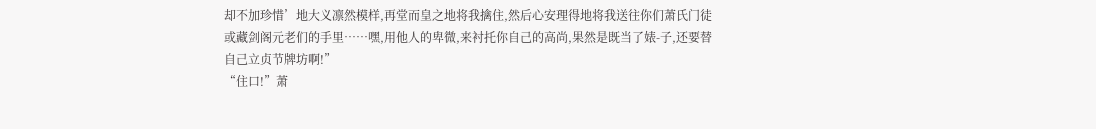却不加珍惜’地大义凛然模样,再堂而皇之地将我擒住,然后心安理得地将我送往你们萧氏门徒或藏剑阁元老们的手里……嘿,用他人的卑微,来衬托你自己的高尚,果然是既当了婊-子,还要替自己立贞节牌坊啊!”
“住口!”萧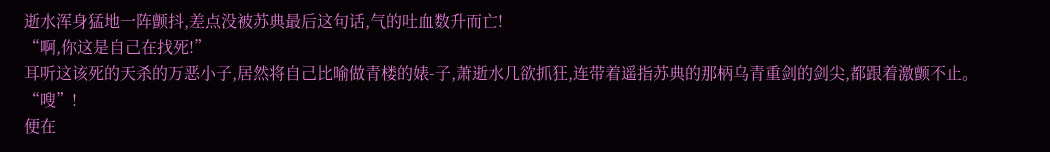逝水浑身猛地一阵颤抖,差点没被苏典最后这句话,气的吐血数升而亡!
“啊,你这是自己在找死!”
耳听这该死的天杀的万恶小子,居然将自己比喻做青楼的婊-子,萧逝水几欲抓狂,连带着遥指苏典的那柄乌青重剑的剑尖,都跟着激颤不止。
“嗖”!
便在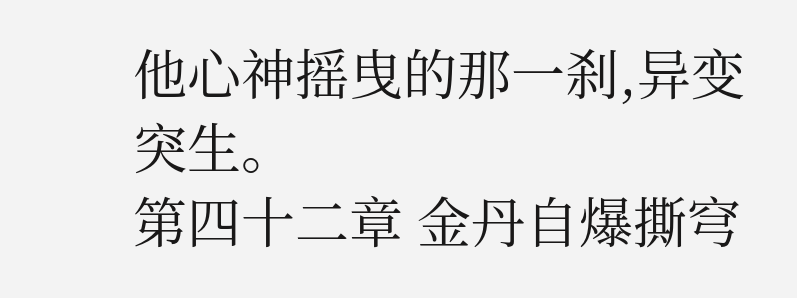他心神摇曳的那一刹,异变突生。
第四十二章 金丹自爆撕穹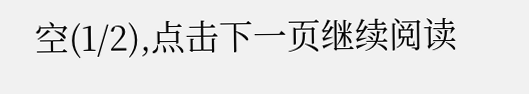空(1/2),点击下一页继续阅读